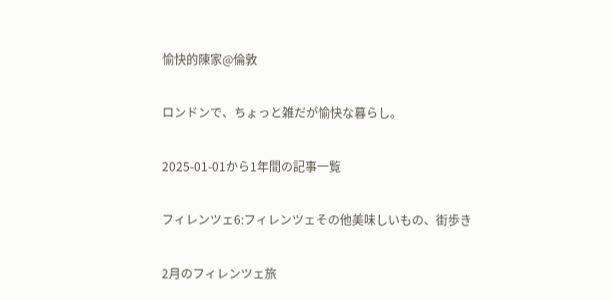愉快的陳家@倫敦

ロンドンで、ちょっと雑だが愉快な暮らし。

2025-01-01から1年間の記事一覧

フィレンツェ6:フィレンツェその他美味しいもの、街歩き

2月のフィレンツェ旅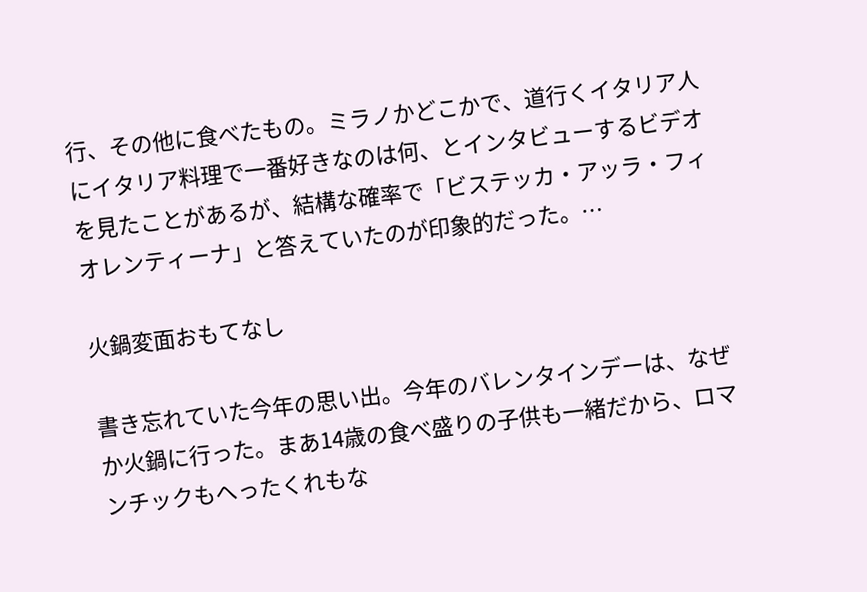行、その他に食べたもの。ミラノかどこかで、道行くイタリア人にイタリア料理で一番好きなのは何、とインタビューするビデオを見たことがあるが、結構な確率で「ビステッカ・アッラ・フィオレンティーナ」と答えていたのが印象的だった。…

火鍋変面おもてなし

書き忘れていた今年の思い出。今年のバレンタインデーは、なぜか火鍋に行った。まあ14歳の食べ盛りの子供も一緒だから、ロマンチックもへったくれもな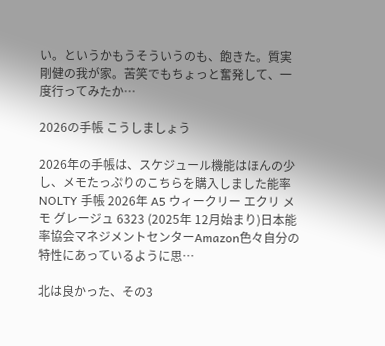い。というかもうそういうのも、飽きた。質実剛健の我が家。苦笑でもちょっと奮発して、一度行ってみたか…

2026の手帳 こうしましょう

2026年の手帳は、スケジュール機能はほんの少し、メモたっぷりのこちらを購入しました能率 NOLTY 手帳 2026年 A5 ウィークリー エクリ メモ グレージュ 6323 (2025年 12月始まり)日本能率協会マネジメントセンターAmazon色々自分の特性にあっているように思…

北は良かった、その3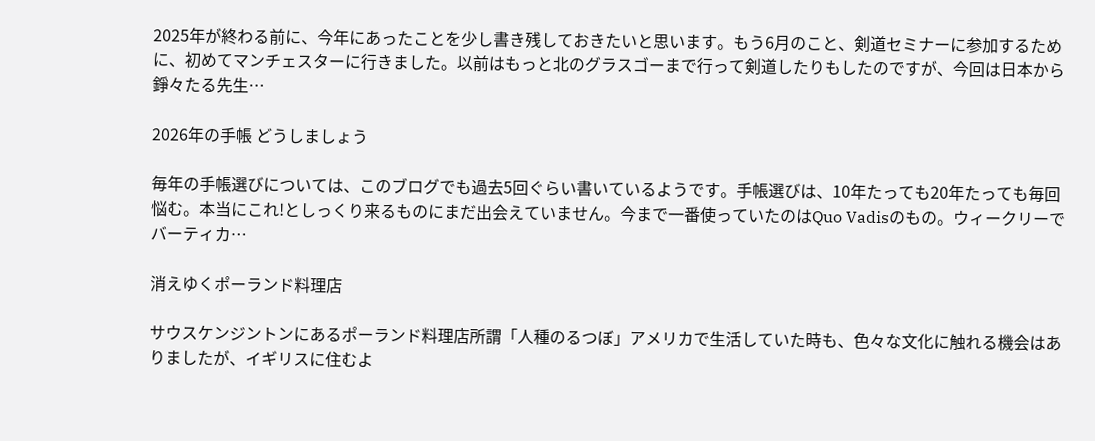2025年が終わる前に、今年にあったことを少し書き残しておきたいと思います。もう6月のこと、剣道セミナーに参加するために、初めてマンチェスターに行きました。以前はもっと北のグラスゴーまで行って剣道したりもしたのですが、今回は日本から錚々たる先生…

2026年の手帳 どうしましょう

毎年の手帳選びについては、このブログでも過去5回ぐらい書いているようです。手帳選びは、10年たっても20年たっても毎回悩む。本当にこれ!としっくり来るものにまだ出会えていません。今まで一番使っていたのはQuo Vadisのもの。ウィークリーでバーティカ…

消えゆくポーランド料理店

サウスケンジントンにあるポーランド料理店所謂「人種のるつぼ」アメリカで生活していた時も、色々な文化に触れる機会はありましたが、イギリスに住むよ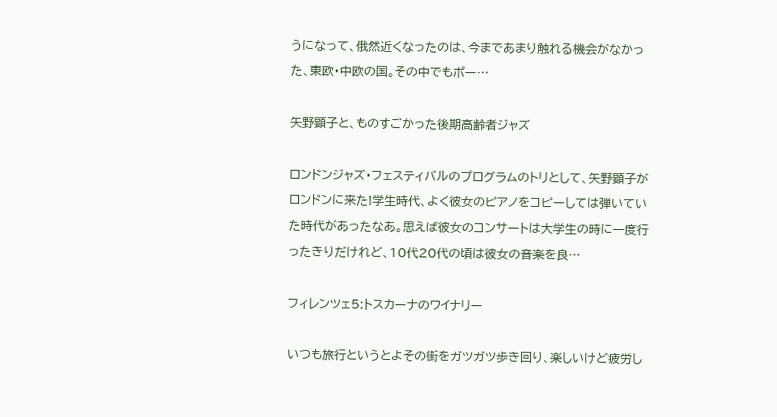うになって、俄然近くなったのは、今まであまり触れる機会がなかった、東欧・中欧の国。その中でもポー…

矢野顕子と、ものすごかった後期高齢者ジャズ

ロンドンジャズ・フェスティバルのプログラムのトリとして、矢野顕子がロンドンに来た!学生時代、よく彼女のピアノをコピーしては弾いていた時代があったなあ。思えば彼女のコンサートは大学生の時に一度行ったきりだけれど、10代20代の頃は彼女の音楽を良…

フィレンツェ5:トスカーナのワイナリー

いつも旅行というとよその街をガツガツ歩き回り、楽しいけど疲労し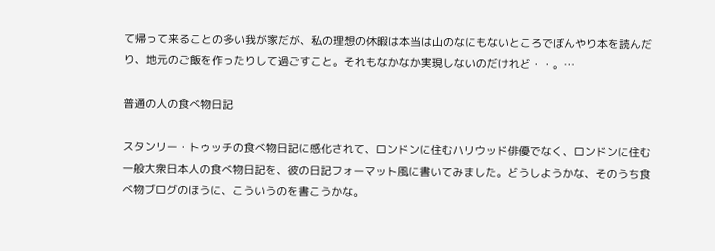て帰って来ることの多い我が家だが、私の理想の休暇は本当は山のなにもないところでぼんやり本を読んだり、地元のご飯を作ったりして過ごすこと。それもなかなか実現しないのだけれど・・。…

普通の人の食べ物日記

スタンリー・トゥッチの食べ物日記に感化されて、ロンドンに住むハリウッド俳優でなく、ロンドンに住む一般大衆日本人の食べ物日記を、彼の日記フォーマット風に書いてみました。どうしようかな、そのうち食べ物ブログのほうに、こういうのを書こうかな。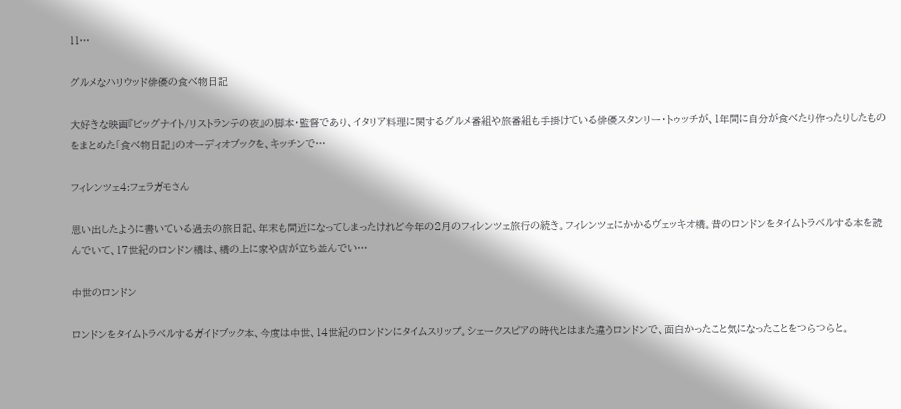11…

グルメなハリウッド俳優の食べ物日記

大好きな映画『ビッグナイト/リストランテの夜』の脚本・監督であり、イタリア料理に関するグルメ番組や旅番組も手掛けている俳優スタンリー・トゥッチが、1年間に自分が食べたり作ったりしたものをまとめた「食べ物日記」のオーディオブックを、キッチンで…

フィレンツェ4:フェラガモさん

思い出したように書いている過去の旅日記、年末も間近になってしまったけれど今年の2月のフィレンツェ旅行の続き。フィレンツェにかかるヴェッキオ橋。昔のロンドンをタイムトラベルする本を読んでいて、17世紀のロンドン橋は、橋の上に家や店が立ち並んでい…

中世のロンドン

ロンドンをタイムトラベルするガイドブック本、今度は中世、14世紀のロンドンにタイムスリップ。シェークスピアの時代とはまた違うロンドンで、面白かったこと気になったことをつらつらと。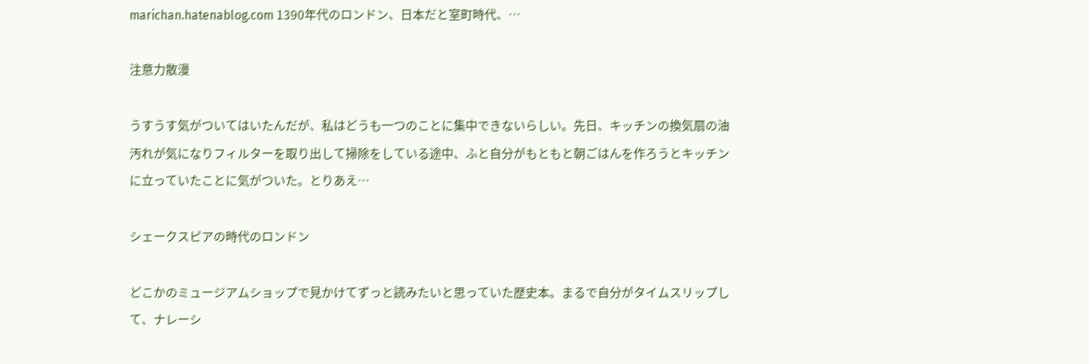marichan.hatenablog.com 1390年代のロンドン、日本だと室町時代、…

注意力散漫

うすうす気がついてはいたんだが、私はどうも一つのことに集中できないらしい。先日、キッチンの換気扇の油汚れが気になりフィルターを取り出して掃除をしている途中、ふと自分がもともと朝ごはんを作ろうとキッチンに立っていたことに気がついた。とりあえ…

シェークスピアの時代のロンドン

どこかのミュージアムショップで見かけてずっと読みたいと思っていた歴史本。まるで自分がタイムスリップして、ナレーシ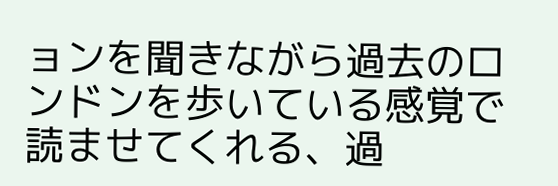ョンを聞きながら過去のロンドンを歩いている感覚で読ませてくれる、過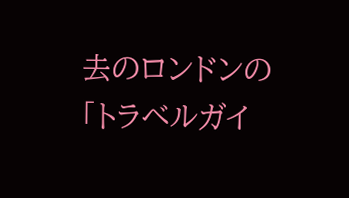去のロンドンの「トラベルガイ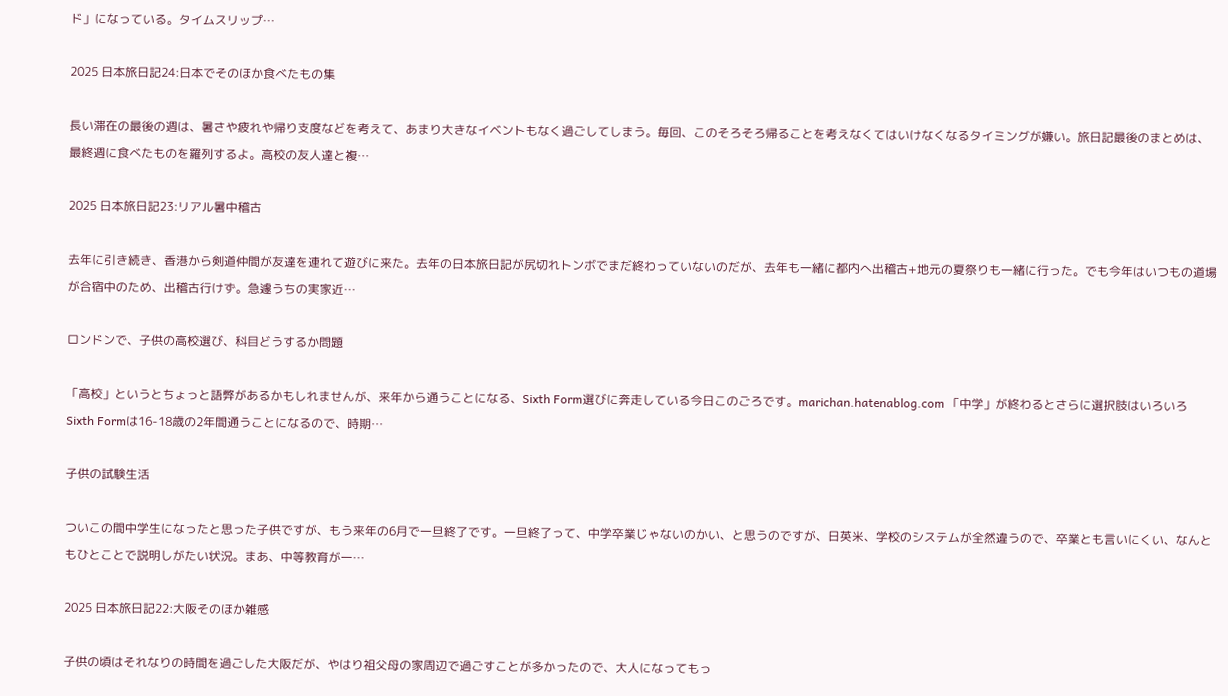ド」になっている。タイムスリップ…

2025 日本旅日記24:日本でそのほか食べたもの集

長い滞在の最後の週は、暑さや疲れや帰り支度などを考えて、あまり大きなイベントもなく過ごしてしまう。毎回、このそろそろ帰ることを考えなくてはいけなくなるタイミングが嫌い。旅日記最後のまとめは、最終週に食べたものを羅列するよ。高校の友人達と複…

2025 日本旅日記23:リアル暑中稽古

去年に引き続き、香港から剣道仲間が友達を連れて遊びに来た。去年の日本旅日記が尻切れトンボでまだ終わっていないのだが、去年も一緒に都内へ出稽古+地元の夏祭りも一緒に行った。でも今年はいつもの道場が合宿中のため、出稽古行けず。急遽うちの実家近…

ロンドンで、子供の高校選び、科目どうするか問題

「高校」というとちょっと語弊があるかもしれませんが、来年から通うことになる、Sixth Form選びに奔走している今日このごろです。marichan.hatenablog.com 「中学」が終わるとさらに選択肢はいろいろ Sixth Formは16-18歳の2年間通うことになるので、時期…

子供の試験生活

ついこの間中学生になったと思った子供ですが、もう来年の6月で一旦終了です。一旦終了って、中学卒業じゃないのかい、と思うのですが、日英米、学校のシステムが全然違うので、卒業とも言いにくい、なんともひとことで説明しがたい状況。まあ、中等教育が一…

2025 日本旅日記22:大阪そのほか雑感

子供の頃はそれなりの時間を過ごした大阪だが、やはり祖父母の家周辺で過ごすことが多かったので、大人になってもっ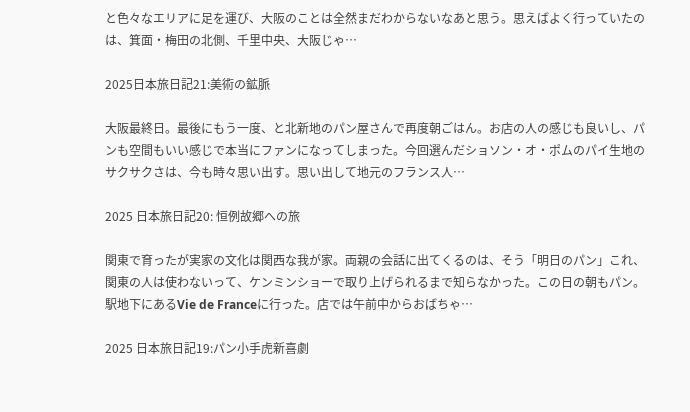と色々なエリアに足を運び、大阪のことは全然まだわからないなあと思う。思えばよく行っていたのは、箕面・梅田の北側、千里中央、大阪じゃ…

2025日本旅日記21:美術の鉱脈

大阪最終日。最後にもう一度、と北新地のパン屋さんで再度朝ごはん。お店の人の感じも良いし、パンも空間もいい感じで本当にファンになってしまった。今回選んだショソン・オ・ポムのパイ生地のサクサクさは、今も時々思い出す。思い出して地元のフランス人…

2025 日本旅日記20: 恒例故郷への旅

関東で育ったが実家の文化は関西な我が家。両親の会話に出てくるのは、そう「明日のパン」これ、関東の人は使わないって、ケンミンショーで取り上げられるまで知らなかった。この日の朝もパン。駅地下にあるVie de Franceに行った。店では午前中からおばちゃ…

2025 日本旅日記19:パン小手虎新喜劇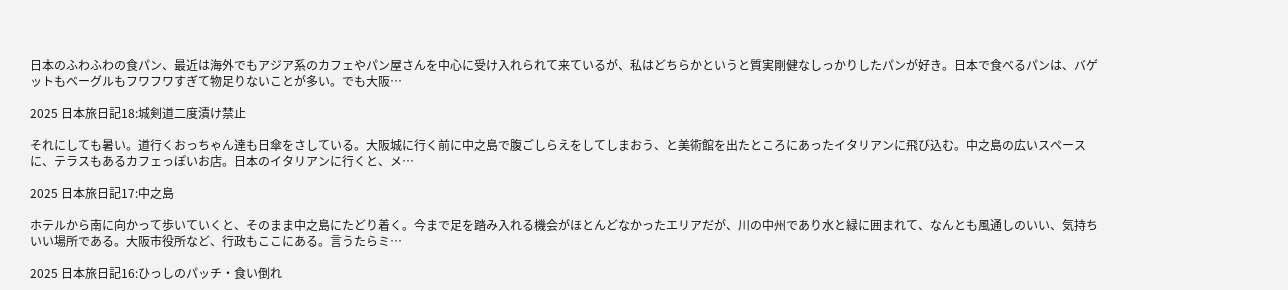日本のふわふわの食パン、最近は海外でもアジア系のカフェやパン屋さんを中心に受け入れられて来ているが、私はどちらかというと質実剛健なしっかりしたパンが好き。日本で食べるパンは、バゲットもベーグルもフワフワすぎて物足りないことが多い。でも大阪…

2025 日本旅日記18:城剣道二度漬け禁止

それにしても暑い。道行くおっちゃん達も日傘をさしている。大阪城に行く前に中之島で腹ごしらえをしてしまおう、と美術館を出たところにあったイタリアンに飛び込む。中之島の広いスペースに、テラスもあるカフェっぽいお店。日本のイタリアンに行くと、メ…

2025 日本旅日記17:中之島

ホテルから南に向かって歩いていくと、そのまま中之島にたどり着く。今まで足を踏み入れる機会がほとんどなかったエリアだが、川の中州であり水と緑に囲まれて、なんとも風通しのいい、気持ちいい場所である。大阪市役所など、行政もここにある。言うたらミ…

2025 日本旅日記16:ひっしのパッチ・食い倒れ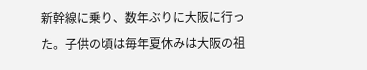新幹線に乗り、数年ぶりに大阪に行った。子供の頃は毎年夏休みは大阪の祖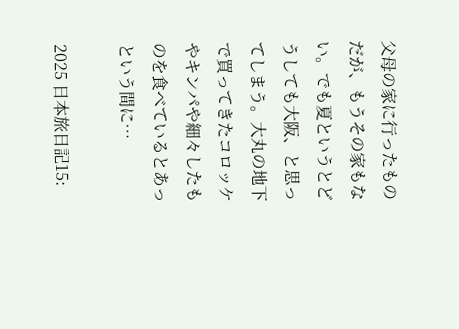父母の家に行ったものだが、もうその家もない。でも夏というとどうしても大阪、と思ってしまう。大丸の地下で買ってきたコロッケやキンパや細々したものを食べているとあっという間に…

2025 日本旅日記15: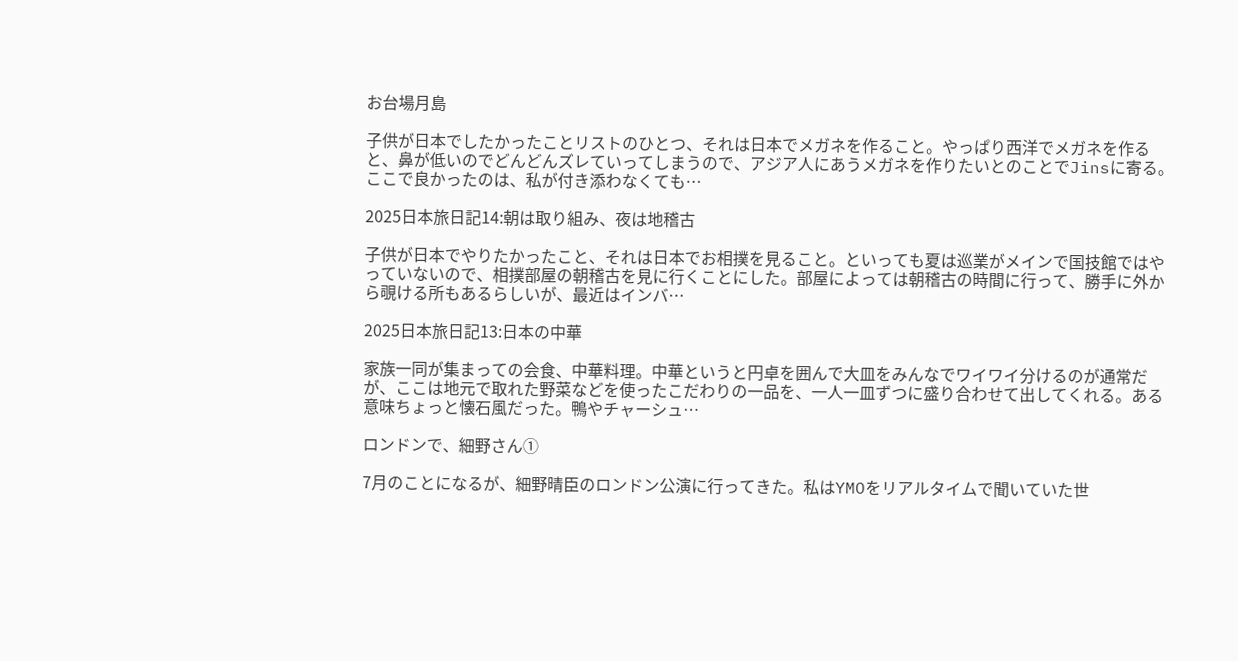お台場月島

子供が日本でしたかったことリストのひとつ、それは日本でメガネを作ること。やっぱり西洋でメガネを作ると、鼻が低いのでどんどんズレていってしまうので、アジア人にあうメガネを作りたいとのことでJinsに寄る。ここで良かったのは、私が付き添わなくても…

2025日本旅日記14:朝は取り組み、夜は地稽古

子供が日本でやりたかったこと、それは日本でお相撲を見ること。といっても夏は巡業がメインで国技館ではやっていないので、相撲部屋の朝稽古を見に行くことにした。部屋によっては朝稽古の時間に行って、勝手に外から覗ける所もあるらしいが、最近はインバ…

2025日本旅日記13:日本の中華

家族一同が集まっての会食、中華料理。中華というと円卓を囲んで大皿をみんなでワイワイ分けるのが通常だが、ここは地元で取れた野菜などを使ったこだわりの一品を、一人一皿ずつに盛り合わせて出してくれる。ある意味ちょっと懐石風だった。鴨やチャーシュ…

ロンドンで、細野さん①

7月のことになるが、細野晴臣のロンドン公演に行ってきた。私はYMOをリアルタイムで聞いていた世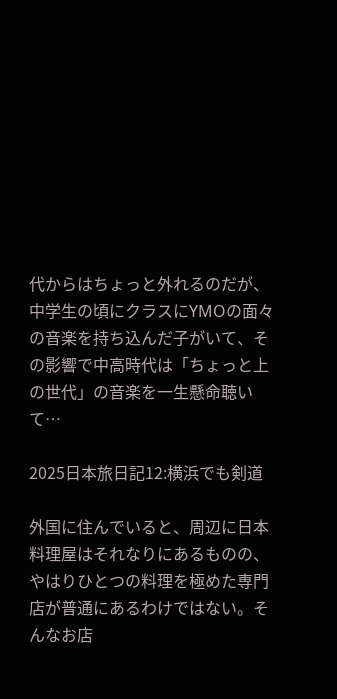代からはちょっと外れるのだが、中学生の頃にクラスにYMOの面々の音楽を持ち込んだ子がいて、その影響で中高時代は「ちょっと上の世代」の音楽を一生懸命聴いて…

2025日本旅日記12:横浜でも剣道

外国に住んでいると、周辺に日本料理屋はそれなりにあるものの、やはりひとつの料理を極めた専門店が普通にあるわけではない。そんなお店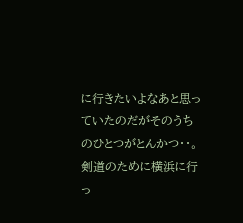に行きたいよなあと思っていたのだがそのうちのひとつがとんかつ・・。剣道のために横浜に行っ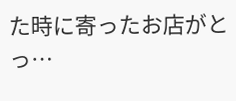た時に寄ったお店がとっ…